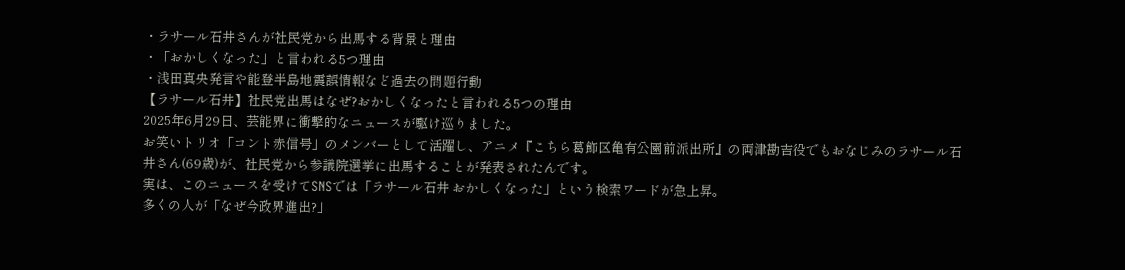・ラサール石井さんが社民党から出馬する背景と理由
・「おかしくなった」と言われる5つ理由
・浅田真央発言や能登半島地震誤情報など過去の問題行動
【ラサール石井】社民党出馬はなぜ?おかしくなったと言われる5つの理由
2025年6月29日、芸能界に衝撃的なニュースが駆け巡りました。
お笑いトリオ「コント赤信号」のメンバーとして活躍し、アニメ『こちら葛飾区亀有公園前派出所』の両津勘吉役でもおなじみのラサール石井さん(69歳)が、社民党から参議院選挙に出馬することが発表されたんです。
実は、このニュースを受けてSNSでは「ラサール石井 おかしくなった」という検索ワードが急上昇。
多くの人が「なぜ今政界進出?」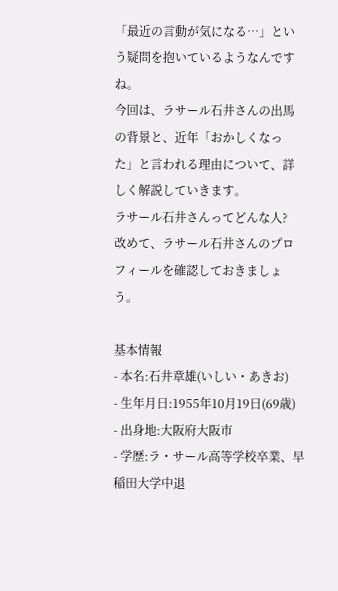「最近の言動が気になる…」という疑問を抱いているようなんですね。
今回は、ラサール石井さんの出馬の背景と、近年「おかしくなった」と言われる理由について、詳しく解説していきます。
ラサール石井さんってどんな人?
改めて、ラサール石井さんのプロフィールを確認しておきましょう。

基本情報
- 本名:石井章雄(いしい・あきお)
- 生年月日:1955年10月19日(69歳)
- 出身地:大阪府大阪市
- 学歴:ラ・サール高等学校卒業、早稲田大学中退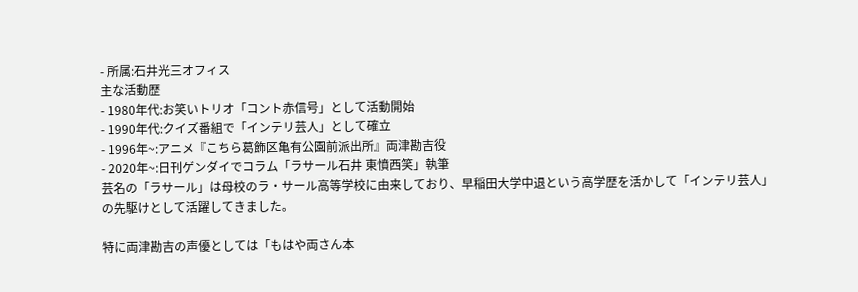- 所属:石井光三オフィス
主な活動歴
- 1980年代:お笑いトリオ「コント赤信号」として活動開始
- 1990年代:クイズ番組で「インテリ芸人」として確立
- 1996年~:アニメ『こちら葛飾区亀有公園前派出所』両津勘吉役
- 2020年~:日刊ゲンダイでコラム「ラサール石井 東憤西笑」執筆
芸名の「ラサール」は母校のラ・サール高等学校に由来しており、早稲田大学中退という高学歴を活かして「インテリ芸人」の先駆けとして活躍してきました。

特に両津勘吉の声優としては「もはや両さん本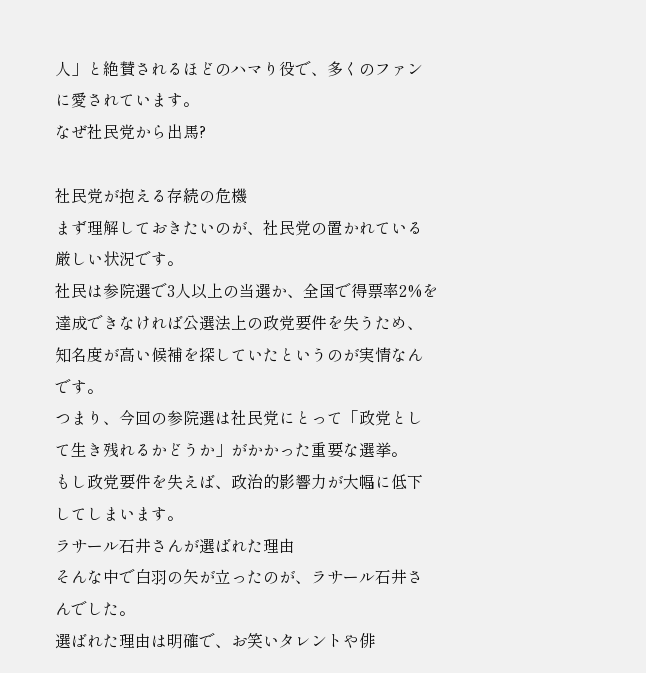人」と絶賛されるほどのハマり役で、多くのファンに愛されています。
なぜ社民党から出馬?

社民党が抱える存続の危機
まず理解しておきたいのが、社民党の置かれている厳しい状況です。
社民は参院選で3人以上の当選か、全国で得票率2%を達成できなければ公選法上の政党要件を失うため、知名度が高い候補を探していたというのが実情なんです。
つまり、今回の参院選は社民党にとって「政党として生き残れるかどうか」がかかった重要な選挙。
もし政党要件を失えば、政治的影響力が大幅に低下してしまいます。
ラサール石井さんが選ばれた理由
そんな中で白羽の矢が立ったのが、ラサール石井さんでした。
選ばれた理由は明確で、お笑いタレントや俳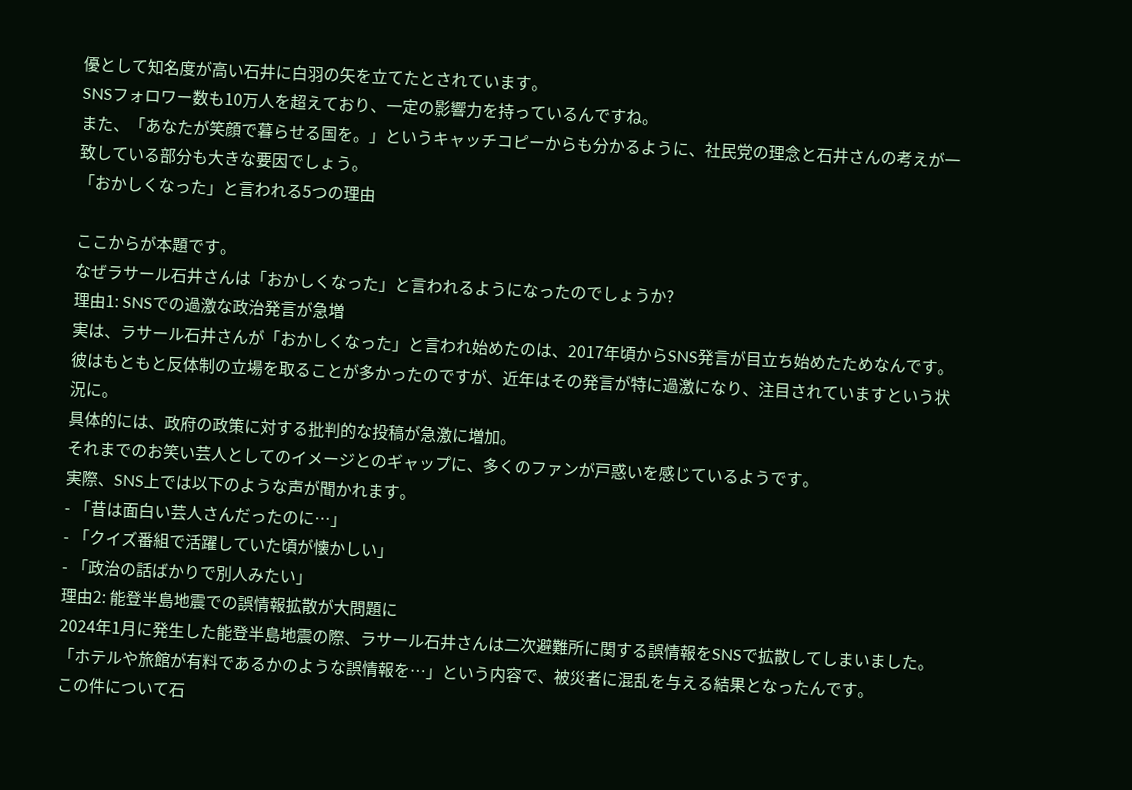優として知名度が高い石井に白羽の矢を立てたとされています。
SNSフォロワー数も10万人を超えており、一定の影響力を持っているんですね。
また、「あなたが笑顔で暮らせる国を。」というキャッチコピーからも分かるように、社民党の理念と石井さんの考えが一致している部分も大きな要因でしょう。
「おかしくなった」と言われる5つの理由

ここからが本題です。
なぜラサール石井さんは「おかしくなった」と言われるようになったのでしょうか?
理由1: SNSでの過激な政治発言が急増
実は、ラサール石井さんが「おかしくなった」と言われ始めたのは、2017年頃からSNS発言が目立ち始めたためなんです。
彼はもともと反体制の立場を取ることが多かったのですが、近年はその発言が特に過激になり、注目されていますという状況に。
具体的には、政府の政策に対する批判的な投稿が急激に増加。
それまでのお笑い芸人としてのイメージとのギャップに、多くのファンが戸惑いを感じているようです。
実際、SNS上では以下のような声が聞かれます。
- 「昔は面白い芸人さんだったのに…」
- 「クイズ番組で活躍していた頃が懐かしい」
- 「政治の話ばかりで別人みたい」
理由2: 能登半島地震での誤情報拡散が大問題に
2024年1月に発生した能登半島地震の際、ラサール石井さんは二次避難所に関する誤情報をSNSで拡散してしまいました。
「ホテルや旅館が有料であるかのような誤情報を…」という内容で、被災者に混乱を与える結果となったんです。
この件について石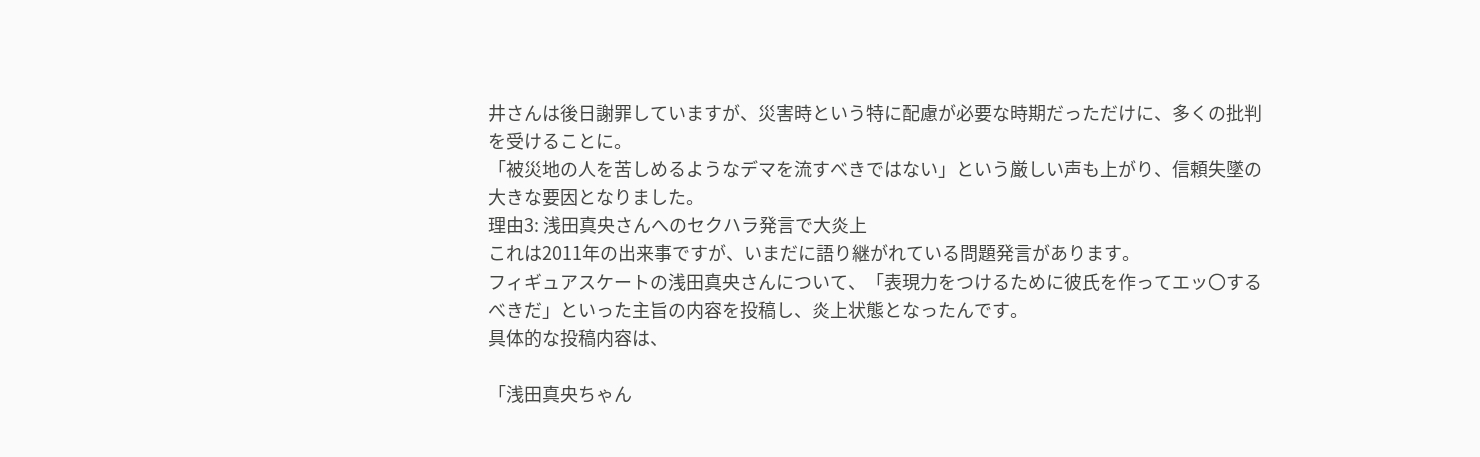井さんは後日謝罪していますが、災害時という特に配慮が必要な時期だっただけに、多くの批判を受けることに。
「被災地の人を苦しめるようなデマを流すべきではない」という厳しい声も上がり、信頼失墜の大きな要因となりました。
理由3: 浅田真央さんへのセクハラ発言で大炎上
これは2011年の出来事ですが、いまだに語り継がれている問題発言があります。
フィギュアスケートの浅田真央さんについて、「表現力をつけるために彼氏を作ってエッ〇するべきだ」といった主旨の内容を投稿し、炎上状態となったんです。
具体的な投稿内容は、

「浅田真央ちゃん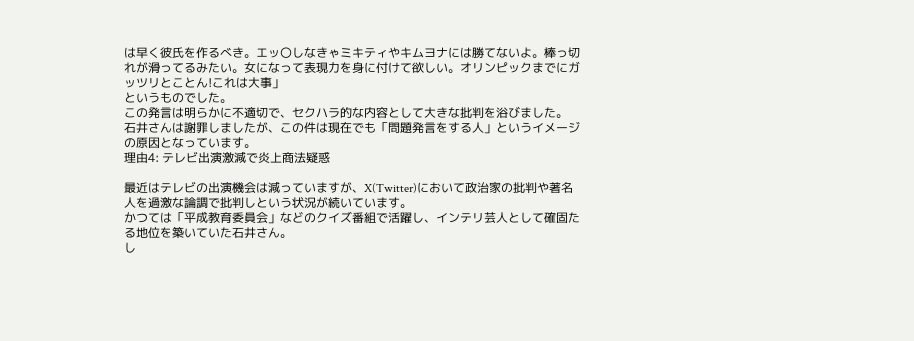は早く彼氏を作るべき。エッ〇しなきゃミキティやキムヨナには勝てないよ。棒っ切れが滑ってるみたい。女になって表現力を身に付けて欲しい。オリンピックまでにガッツリとことん!これは大事」
というものでした。
この発言は明らかに不適切で、セクハラ的な内容として大きな批判を浴びました。
石井さんは謝罪しましたが、この件は現在でも「問題発言をする人」というイメージの原因となっています。
理由4: テレビ出演激減で炎上商法疑惑

最近はテレビの出演機会は減っていますが、X(Twitter)において政治家の批判や著名人を過激な論調で批判しという状況が続いています。
かつては「平成教育委員会」などのクイズ番組で活躍し、インテリ芸人として確固たる地位を築いていた石井さん。
し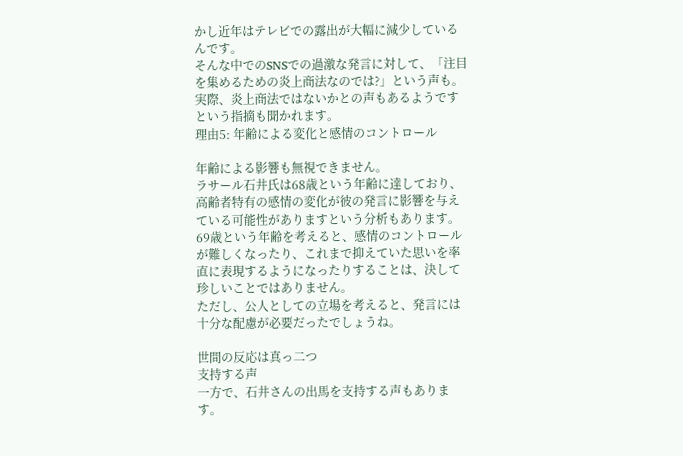かし近年はテレビでの露出が大幅に減少しているんです。
そんな中でのSNSでの過激な発言に対して、「注目を集めるための炎上商法なのでは?」という声も。
実際、炎上商法ではないかとの声もあるようですという指摘も聞かれます。
理由5: 年齢による変化と感情のコントロール

年齢による影響も無視できません。
ラサール石井氏は68歳という年齢に達しており、高齢者特有の感情の変化が彼の発言に影響を与えている可能性がありますという分析もあります。
69歳という年齢を考えると、感情のコントロールが難しくなったり、これまで抑えていた思いを率直に表現するようになったりすることは、決して珍しいことではありません。
ただし、公人としての立場を考えると、発言には十分な配慮が必要だったでしょうね。

世間の反応は真っ二つ
支持する声
一方で、石井さんの出馬を支持する声もあります。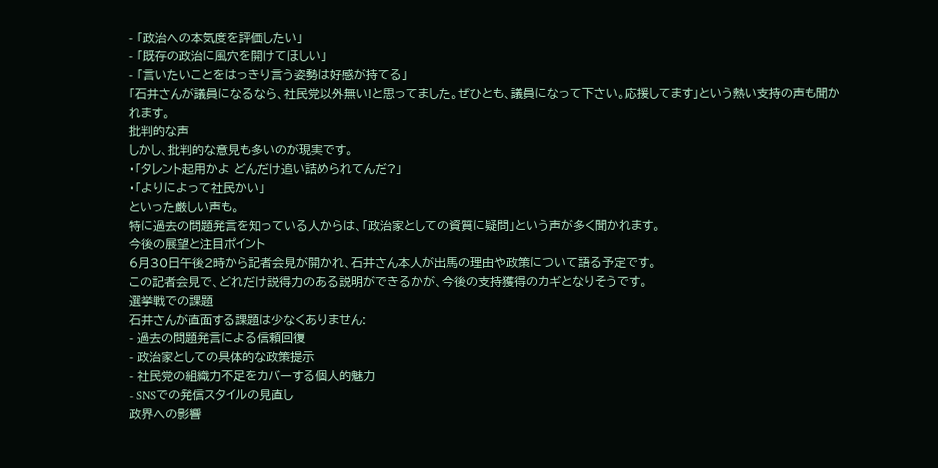- 「政治への本気度を評価したい」
- 「既存の政治に風穴を開けてほしい」
- 「言いたいことをはっきり言う姿勢は好感が持てる」
「石井さんが議員になるなら、社民党以外無い!と思ってました。ぜひとも、議員になって下さい。応援してます」という熱い支持の声も聞かれます。
批判的な声
しかし、批判的な意見も多いのが現実です。
・「タレント起用かよ どんだけ追い詰められてんだ?」
・「よりによって社民かい」
といった厳しい声も。
特に過去の問題発言を知っている人からは、「政治家としての資質に疑問」という声が多く聞かれます。
今後の展望と注目ポイント
6月30日午後2時から記者会見が開かれ、石井さん本人が出馬の理由や政策について語る予定です。
この記者会見で、どれだけ説得力のある説明ができるかが、今後の支持獲得のカギとなりそうです。
選挙戦での課題
石井さんが直面する課題は少なくありません:
- 過去の問題発言による信頼回復
- 政治家としての具体的な政策提示
- 社民党の組織力不足をカバーする個人的魅力
- SNSでの発信スタイルの見直し
政界への影響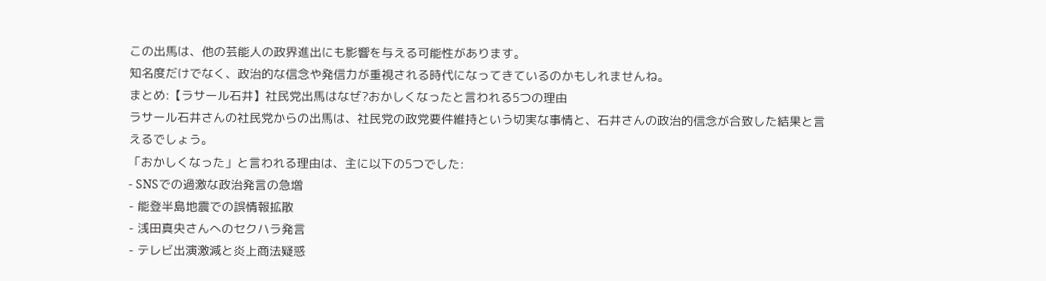この出馬は、他の芸能人の政界進出にも影響を与える可能性があります。
知名度だけでなく、政治的な信念や発信力が重視される時代になってきているのかもしれませんね。
まとめ:【ラサール石井】社民党出馬はなぜ?おかしくなったと言われる5つの理由
ラサール石井さんの社民党からの出馬は、社民党の政党要件維持という切実な事情と、石井さんの政治的信念が合致した結果と言えるでしょう。
「おかしくなった」と言われる理由は、主に以下の5つでした:
- SNSでの過激な政治発言の急増
- 能登半島地震での誤情報拡散
- 浅田真央さんへのセクハラ発言
- テレビ出演激減と炎上商法疑惑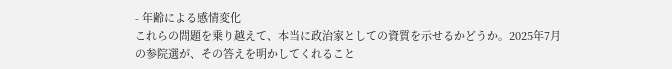- 年齢による感情変化
これらの問題を乗り越えて、本当に政治家としての資質を示せるかどうか。2025年7月の参院選が、その答えを明かしてくれること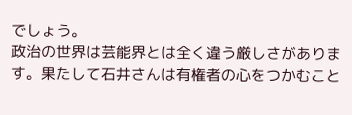でしょう。
政治の世界は芸能界とは全く違う厳しさがあります。果たして石井さんは有権者の心をつかむこと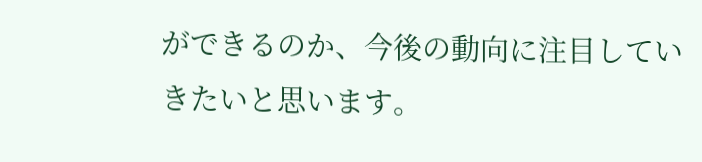ができるのか、今後の動向に注目していきたいと思います。